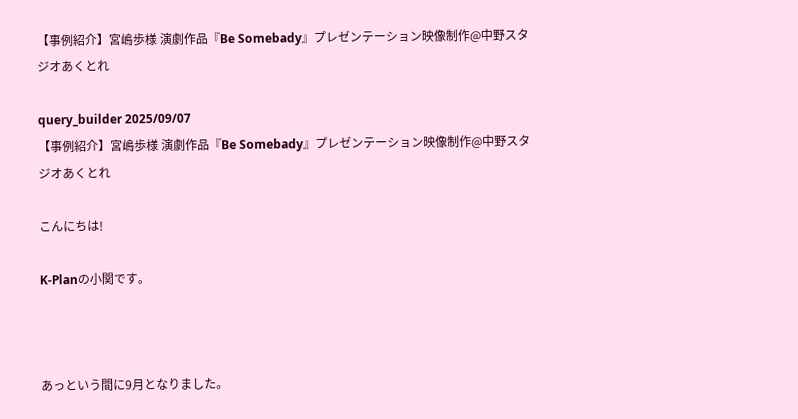【事例紹介】宮嶋歩様 演劇作品『Be Somebady』プレゼンテーション映像制作@中野スタジオあくとれ

query_builder 2025/09/07
【事例紹介】宮嶋歩様 演劇作品『Be Somebady』プレゼンテーション映像制作@中野スタジオあくとれ

こんにちは!

K-Planの小関です。



あっという間に9月となりました。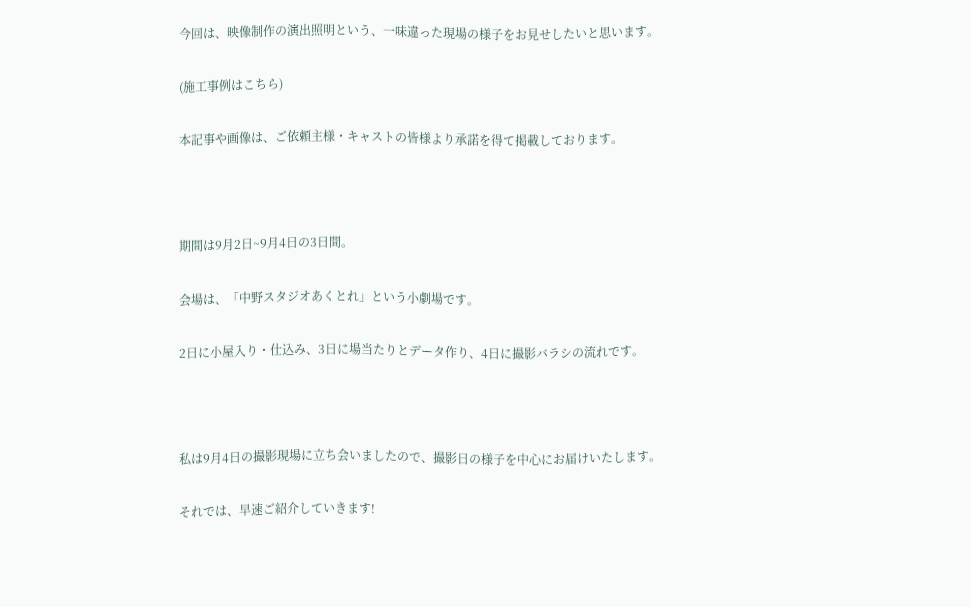今回は、映像制作の演出照明という、一味違った現場の様子をお見せしたいと思います。

(施工事例はこちら)

本記事や画像は、ご依頼主様・キャストの皆様より承諾を得て掲載しております。



期間は9月2日~9月4日の3日間。

会場は、「中野スタジオあくとれ」という小劇場です。

2日に小屋入り・仕込み、3日に場当たりとデータ作り、4日に撮影バラシの流れです。



私は9月4日の撮影現場に立ち会いましたので、撮影日の様子を中心にお届けいたします。

それでは、早速ご紹介していきます!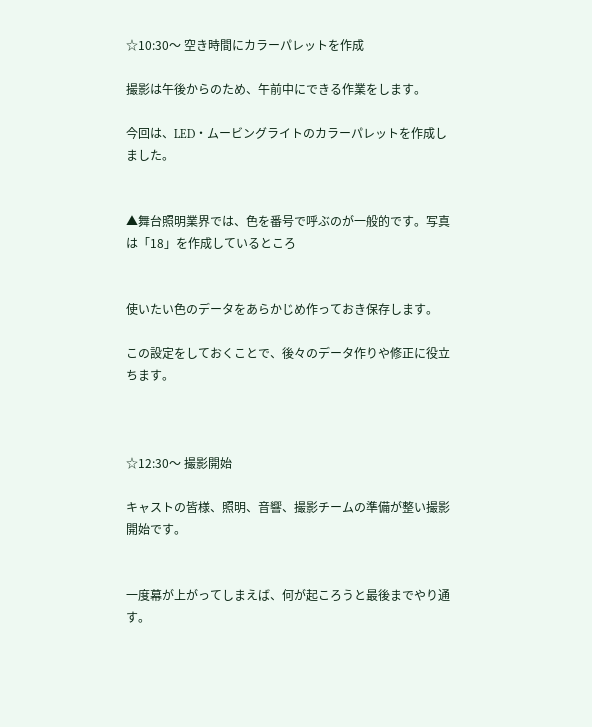☆10:30〜 空き時間にカラーパレットを作成

撮影は午後からのため、午前中にできる作業をします。

今回は、LED・ムービングライトのカラーパレットを作成しました。


▲舞台照明業界では、色を番号で呼ぶのが一般的です。写真は「18」を作成しているところ


使いたい色のデータをあらかじめ作っておき保存します。

この設定をしておくことで、後々のデータ作りや修正に役立ちます。



☆12:30〜 撮影開始

キャストの皆様、照明、音響、撮影チームの準備が整い撮影開始です。


一度幕が上がってしまえば、何が起ころうと最後までやり通す。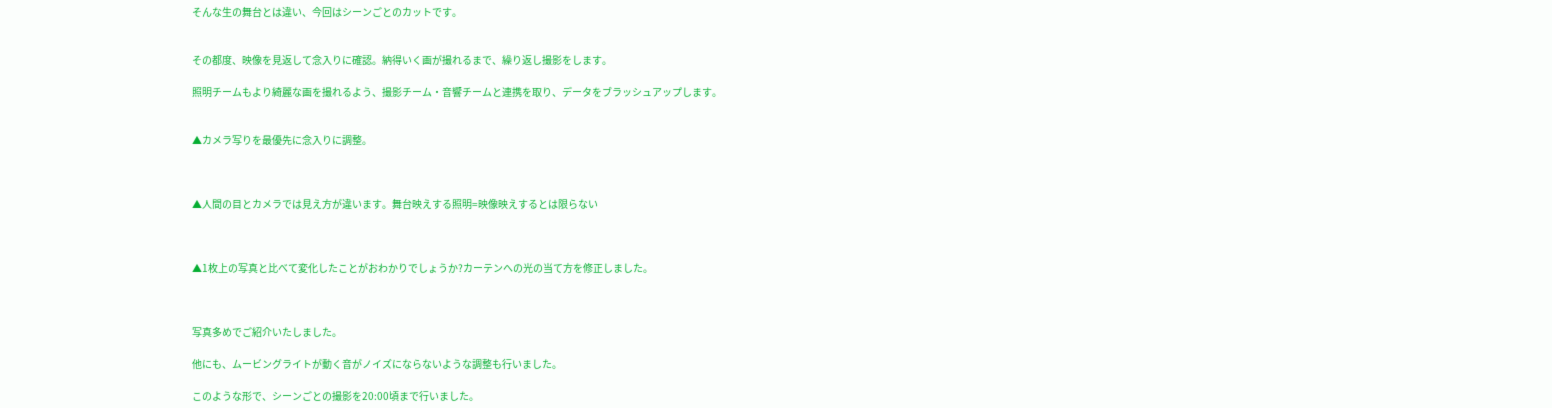そんな生の舞台とは違い、今回はシーンごとのカットです。


その都度、映像を見返して念入りに確認。納得いく画が撮れるまで、繰り返し撮影をします。

照明チームもより綺麗な画を撮れるよう、撮影チーム・音響チームと連携を取り、データをブラッシュアップします。


▲カメラ写りを最優先に念入りに調整。



▲人間の目とカメラでは見え方が違います。舞台映えする照明=映像映えするとは限らない



▲1枚上の写真と比べて変化したことがおわかりでしょうか?カーテンへの光の当て方を修正しました。



写真多めでご紹介いたしました。

他にも、ムービングライトが動く音がノイズにならないような調整も行いました。

このような形で、シーンごとの撮影を20:00頃まで行いました。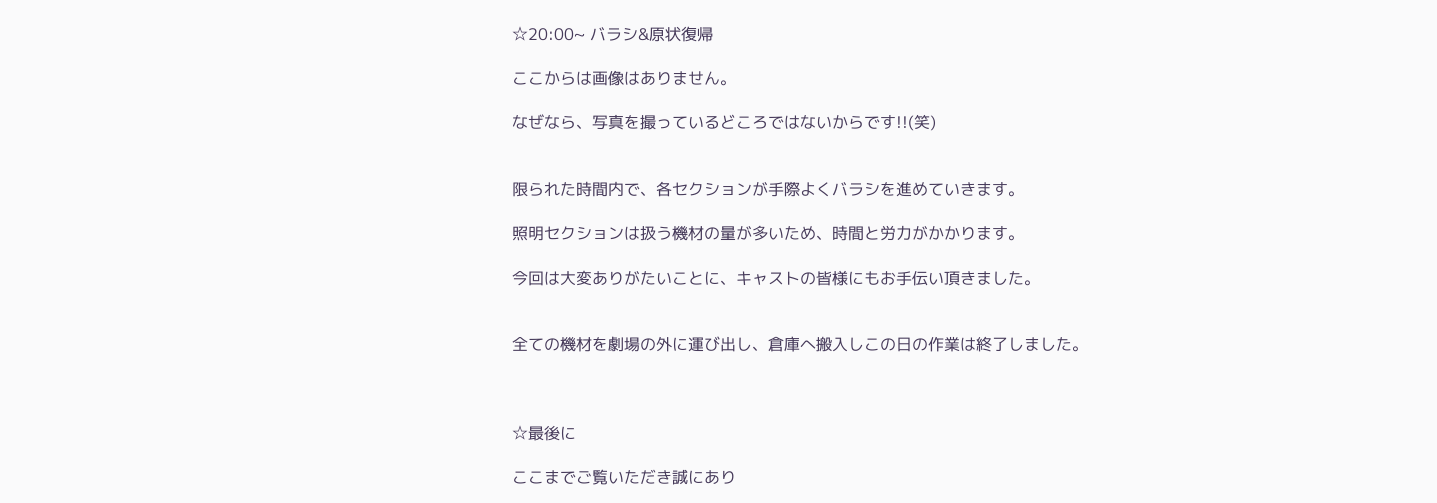☆20:00~ バラシ&原状復帰

ここからは画像はありません。

なぜなら、写真を撮っているどころではないからです!!(笑)


限られた時間内で、各セクションが手際よくバラシを進めていきます。

照明セクションは扱う機材の量が多いため、時間と労力がかかります。

今回は大変ありがたいことに、キャストの皆様にもお手伝い頂きました。


全ての機材を劇場の外に運び出し、倉庫へ搬入しこの日の作業は終了しました。



☆最後に

ここまでご覧いただき誠にあり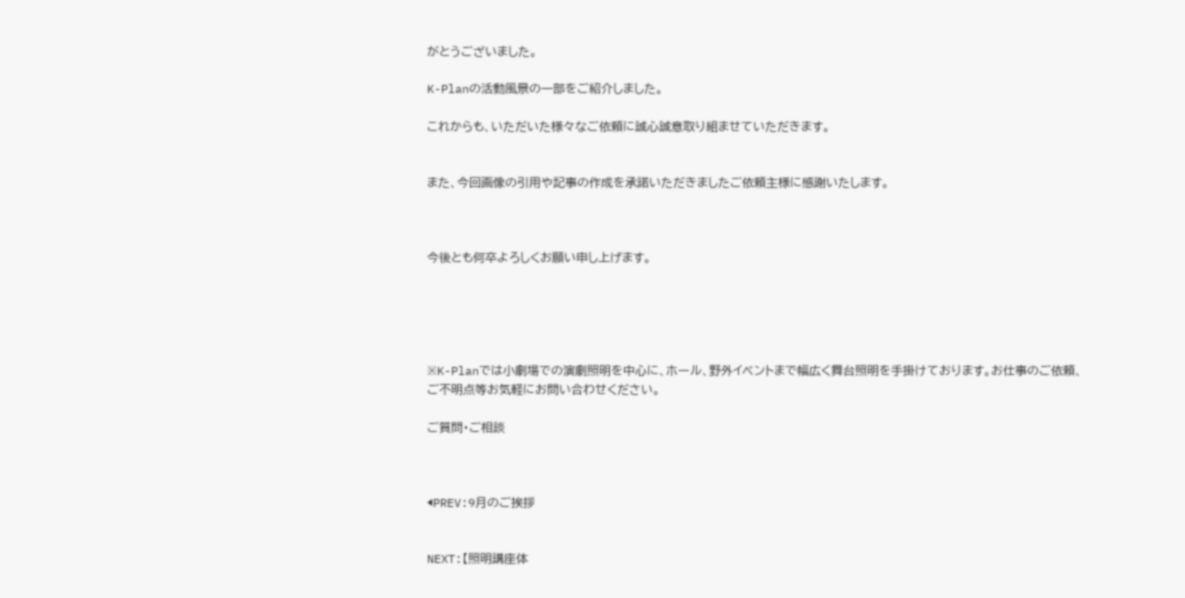がとうございました。

K-Planの活動風景の一部をご紹介しました。

これからも、いただいた様々なご依頼に誠心誠意取り組ませていただきます。


また、今回画像の引用や記事の作成を承諾いただきましたご依頼主様に感謝いたします。



今後とも何卒よろしくお願い申し上げます。





※K-Planでは小劇場での演劇照明を中心に、ホール、野外イベントまで幅広く舞台照明を手掛けております。お仕事のご依頼、ご不明点等お気軽にお問い合わせください。

ご質問・ご相談



◀PREV:9月のご挨拶


NEXT:【照明講座体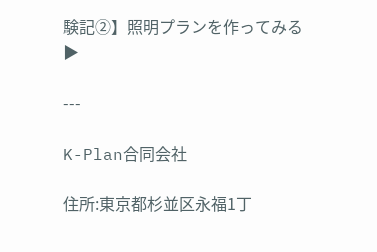験記②】照明プランを作ってみる▶

---

K-Plan合同会社

住所:東京都杉並区永福1丁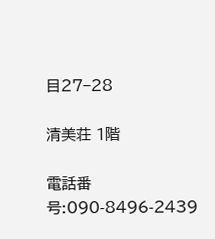目27−28

清美荘 1階

電話番号:090-8496-2439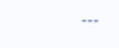---